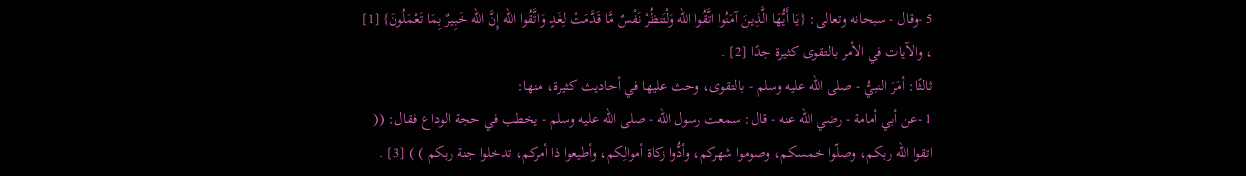5 -وقال - سبحانه وتعالى: {يَا أَيُّهَا الَّذِينَ آمَنُوا اتَّقُوا الله وَلْتَنظُرْ نَفْسٌ مَّا قَدَّمَتْ لِغَدٍ وَاتَّقُوا الله إِنَّ الله خَبِيرٌ بِمَا تَعْمَلُونَ} [1] ، والآيات في الأمر بالتقوى كثيرة جدًا [2] .
ثالثًا: أمَرَ النبيُّ - صلى الله عليه وسلم - بالتقوى، وحث عليها في أحاديث كثيرة، منها:
1 -عن أبي أمامة - رضي الله عنه - قال: سمعت رسول الله - صلى الله عليه وسلم - يخطب في حجة الوداع فقال: (( اتقوا الله ربكم، وصلّوا خمسكم، وصوموا شهركم، وأدُّوا زكاة أموالِكم، وأطيعوا ذا أمركم، تدخلوا جنة ربكم ) ) [3] .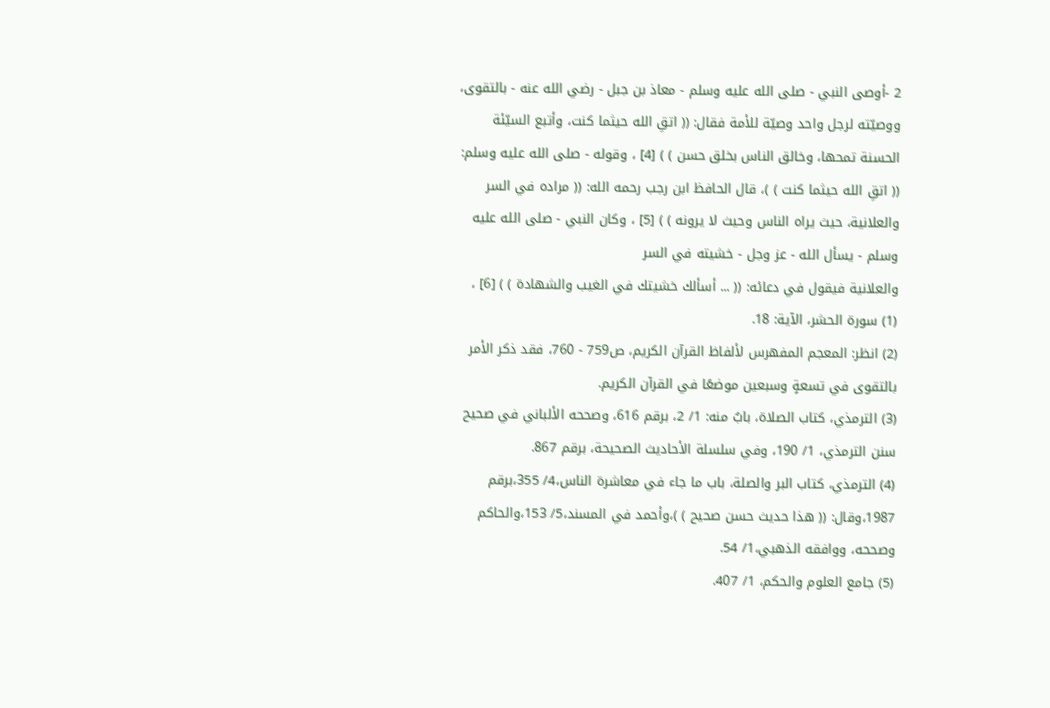2 -أوصى النبي - صلى الله عليه وسلم - معاذ بن جبل - رضي الله عنه - بالتقوى، ووصيّته لرجل واحد وصيّة للأمة فقال: (( اتقِ الله حيثما كنت، وأتبع السيّئة الحسنة تمحها، وخالق الناس بخلق حسن ) ) [4] ، وقوله - صلى الله عليه وسلم: (( اتقِ الله حيثما كنت ) )، قال الحافظ ابن رجب رحمه الله: (( مراده في السر والعلانية، حيث يراه الناس وحيث لا يرونه ) ) [5] ، وكان النبي - صلى الله عليه وسلم - يسأل الله - عز وجل - خشيته في السر
والعلانية فيقول في دعائه: (( ... أسألك خشيتك في الغيب والشهادة ) ) [6] ،
(1) سورة الحشر، الآية: 18.
(2) انظر: المعجم المفهرس لألفاظ القرآن الكريم، ص759 - 760، فقد ذكر الأمر بالتقوى في تسعةٍ وسبعين موضعًا في القرآن الكريم.
(3) الترمذي، كتاب الصلاة، بابٌ منه: 1/ 2، برقم 616، وصححه الألباني في صحيح سنن الترمذي، 1/ 190، وفي سلسلة الأحاديث الصحيحة، برقم 867.
(4) الترمذي، كتاب البر والصلة، باب ما جاء في معاشرة الناس،4/ 355،برقم 1987،وقال: (( هذا حديث حسن صحيح ) )،وأحمد في المسند،5/ 153،والحاكم وصححه، ووافقه الذهبي،1/ 54.
(5) جامع العلوم والحكم، 1/ 407.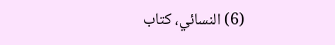(6) النسائي، كتاب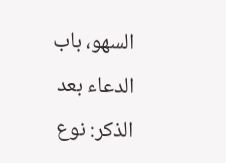السهو، باب الدعاء بعد الذكر: نوع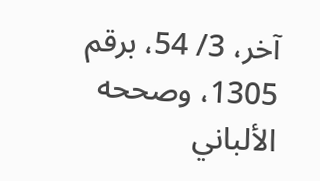آخر، 3/ 54، برقم 1305، وصححه الألباني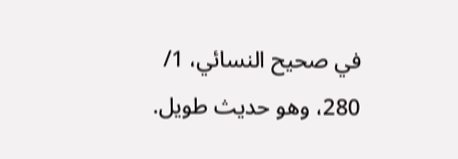في صحيح النسائي، 1/ 280، وهو حديث طويل.